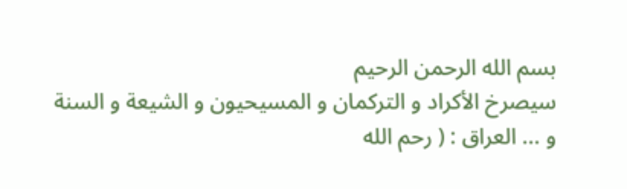بسم الله الرحمن الرحيم
سيصرخ الأكراد و التركمان و المسيحيون و الشيعة و السنة و ... العراق : ( رحم الله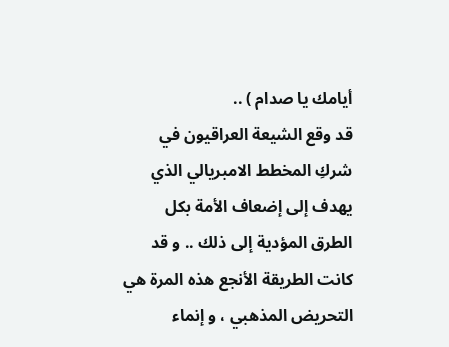أيامك يا صدام ) ..
قد وقع الشيعة العراقيون في شركِ المخطط الامبريالي الذي يهدف إلى إضعاف الأمة بكل الطرق المؤدية إلى ذلك .. و قد كانت الطريقة الأنجع هذه المرة هي التحريض المذهبي ، و إنماء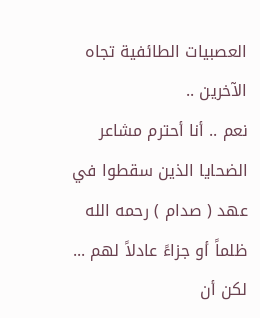العصبيات الطائفية تجاه الآخرين ..
نعم .. أنا أحترم مشاعر الضحايا الذين سقطوا في عهد ( صدام ) رحمه الله ظلماً أو جزاءً عادلاً لهم ... لكن أن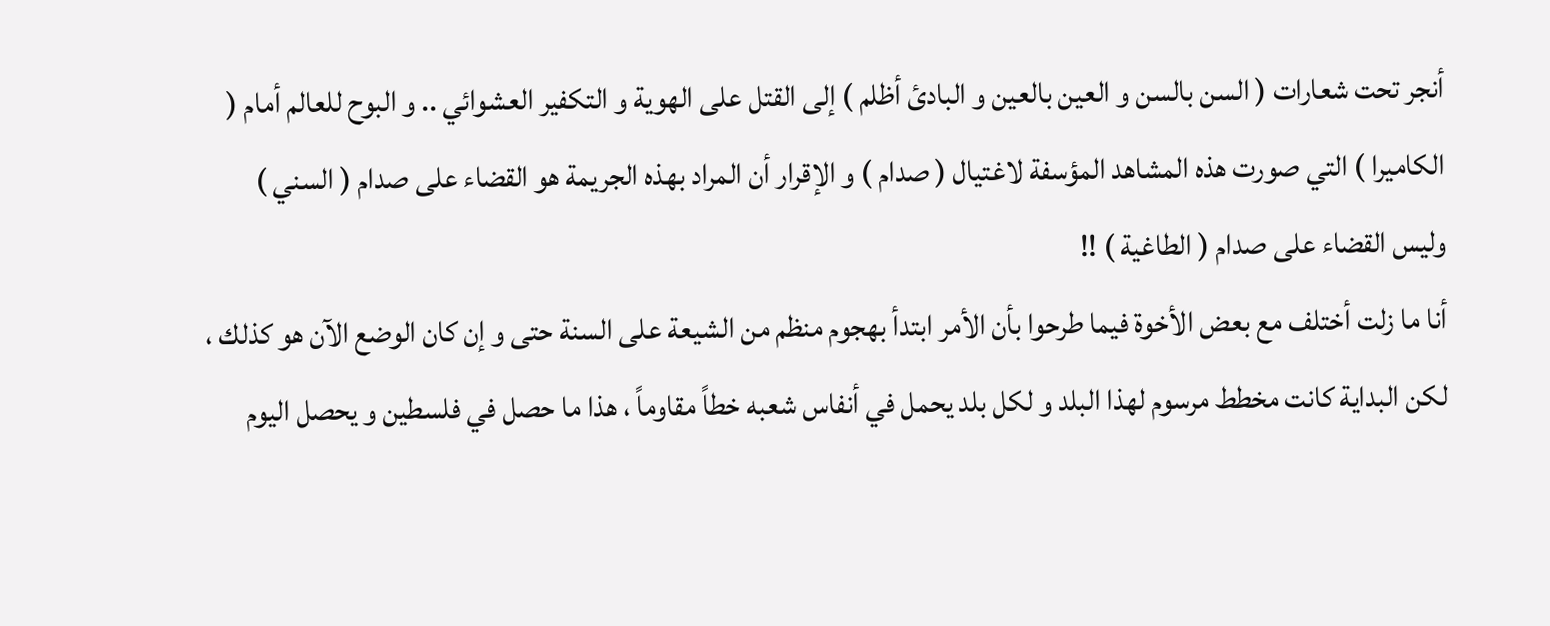أنجر تحت شعارات ( السن بالسن و العين بالعين و البادئ أظلم ) إلى القتل على الهوية و التكفير العشوائي .. و البوح للعالم أمام ( الكاميرا ) التي صورت هذه المشاهد المؤسفة لاغتيال ( صدام ) و الإقرار أن المراد بهذه الجريمة هو القضاء على صدام ( السني ) وليس القضاء على صدام ( الطاغية ) !!
أنا ما زلت أختلف مع بعض الأخوة فيما طرحوا بأن الأمر ابتدأ بهجوم منظم من الشيعة على السنة حتى و إن كان الوضع الآن هو كذلك ، لكن البداية كانت مخطط مرسوم لهذا البلد و لكل بلد يحمل في أنفاس شعبه خطاً مقاوماً ، هذا ما حصل في فلسطين و يحصل اليوم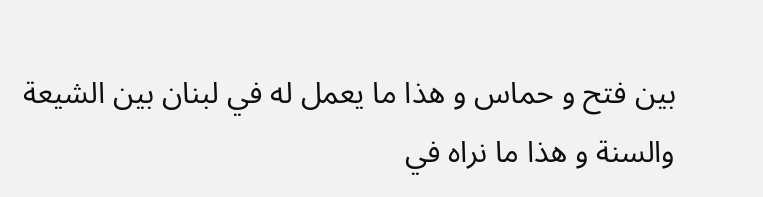بين فتح و حماس و هذا ما يعمل له في لبنان بين الشيعة والسنة و هذا ما نراه في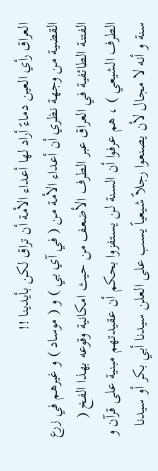العراق رأي العين دماءً أراد لها أعداء الأمة أن تراق لكن بأيدينا !!
القضية من وجهة نظري أن أعداء الأمة من ( في آي بي ) و ( موساد ) و غيرهم في زرع الفتنة الطائفية في العراق عبر الطرف الأضعف من حيث امكانية وقوعه بهذا الفخ ( الطرف الشيعي ) ، هم عرفوا أن السنة لن يستفزوا بحكم أن عقيدتهم مبنية على قرآن و سنة و أنه لا مجال لأن يصنعوا رجلاً شيعياً يسب على العلن سيدنا أبي بكر أو سيدنا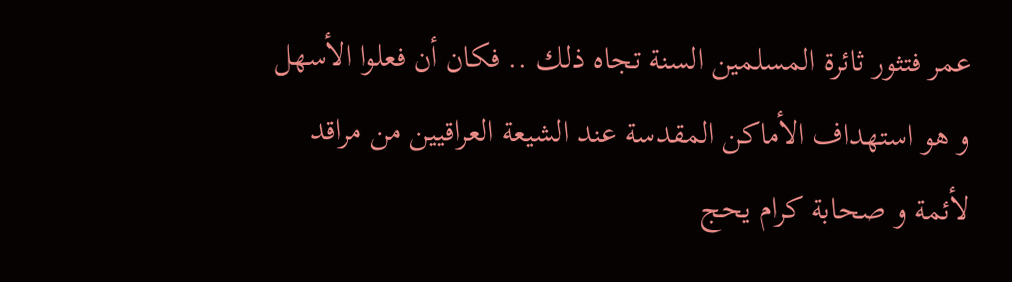عمر فتثور ثائرة المسلمين السنة تجاه ذلك .. فكان أن فعلوا الأسهل و هو استهداف الأماكن المقدسة عند الشيعة العراقيين من مراقد لأئمة و صحابة كرام يحج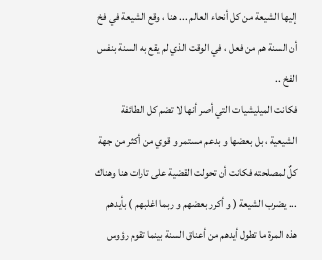إليها الشيعة من كل أنحاء العالم ... هنا ، وقع الشيعة في فخ أن السنة هم من فعل ، في الوقت الذي لم يقع به السنة بنفس الفخ ..
فكانت الميليشيات التي أصر أنها لا تضم كل الطائفة الشيعية ، بل بعضها و بدعم مستمر و قوي من أكثر من جهة كلٌ لمصلحته فكانت أن تحولت القضية على تارات هنا وهناك ... يضرب الشيعة ( و أكرر بعضهم و ربما اغلبهم ) بأيدهم هذه المرة ما تطول أيدهم من أعناق السنة بينما تقوم رؤوس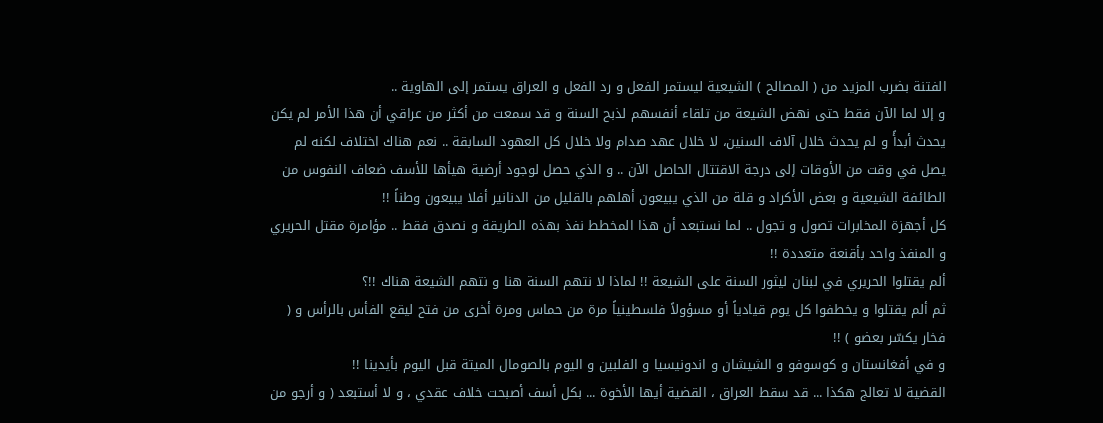الفتنة بضرب المزيد من ( المصالح ) الشيعية ليستمر الفعل و رد الفعل و العراق يستمر إلى الهاوية ..
و إلا لما الآن فقط حتى نهض الشيعة من تلقاء أنفسهم لذبح السنة و قد سمعت من أكثر من عراقي أن هذا الأمر لم يكن يحدث أبدأً و لم يحدث خلال آلاف السنين، لا خلال عهد صدام ولا خلال كل العهود السابقة .. نعم هناك اختلاف لكنه لم يصل في وقت من الأوقات إلى درجة الاقتتال الحاصل الآن .. و الذي حصل لوجود أرضية هيأها للأسف ضعاف النفوس من الطائفة الشيعية و بعض الأكراد و قلة من الذي يبيعون أهلهم بالقليل من الدنانير أفلا يبيعون وطناً !!
كل أجهزة المخابرات تصول و تجول .. لما نستبعد أن هذا المخطط نفذ بهذه الطريقة و نصدق فقط .. مؤامرة مقتل الحريري و المنفذ واحد بأقنعة متعددة !!
ألم يقتلوا الحريري في لبنان ليثور السنة على الشيعة !! لماذا لا نتهم السنة هنا و نتهم الشيعة هناك !!؟
ثم ألم يقتلوا و يخطفوا كل يوم قيادياً أو مسؤولاً فلسطينياً مرة من حماس ومرة أخرى من فتح ليقع الفأس بالرأس و ( فخار يكسّر بعضو ) !!
و في أفغانستان و كوسوفو و الشيشان و اندونيسيا و الفلبين و اليوم بالصومال الميتة قبل اليوم بأيدينا !!
القضية لا تعالج هكذا ... قد سقط العراق ، القضية أيها الأخوة ... بكل أسف أصبحت خلاف عقدي ، و لا أستبعد ( و أرجو من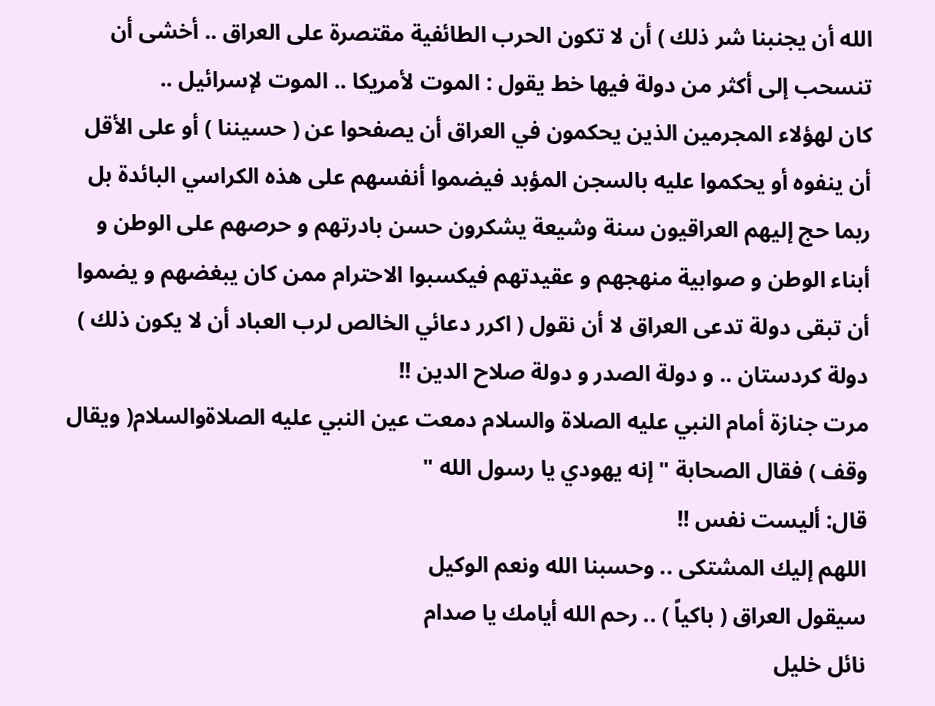الله أن يجنبنا شر ذلك ) أن لا تكون الحرب الطائفية مقتصرة على العراق .. أخشى أن تنسحب إلى أكثر من دولة فيها خط يقول : الموت لأمريكا .. الموت لإسرائيل ..
كان لهؤلاء المجرمين الذين يحكمون في العراق أن يصفحوا عن ( حسيننا ) أو على الأقل أن ينفوه أو يحكموا عليه بالسجن المؤبد فيضموا أنفسهم على هذه الكراسي البائدة بل ربما حج إليهم العراقيون سنة وشيعة يشكرون حسن بادرتهم و حرصهم على الوطن و أبناء الوطن و صوابية منهجهم و عقيدتهم فيكسبوا الاحترام ممن كان يبغضهم و يضموا أن تبقى دولة تدعى العراق لا أن نقول ( اكرر دعائي الخالص لرب العباد أن لا يكون ذلك ) دولة كردستان .. و دولة الصدر و دولة صلاح الدين !!
مرت جنازة أمام النبي عليه الصلاة والسلام دمعت عين النبي عليه الصلاةوالسلام( ويقال وقف ) فقال الصحابة " إنه يهودي يا رسول الله "
قال: أليست نفس !!
اللهم إليك المشتكى .. وحسبنا الله ونعم الوكيل
سيقول العراق ( باكياً ) .. رحم الله أيامك يا صدام
نائل خليل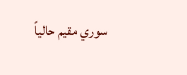سوري مقيم حالياً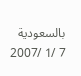بالسعودية
7 /1 /2007